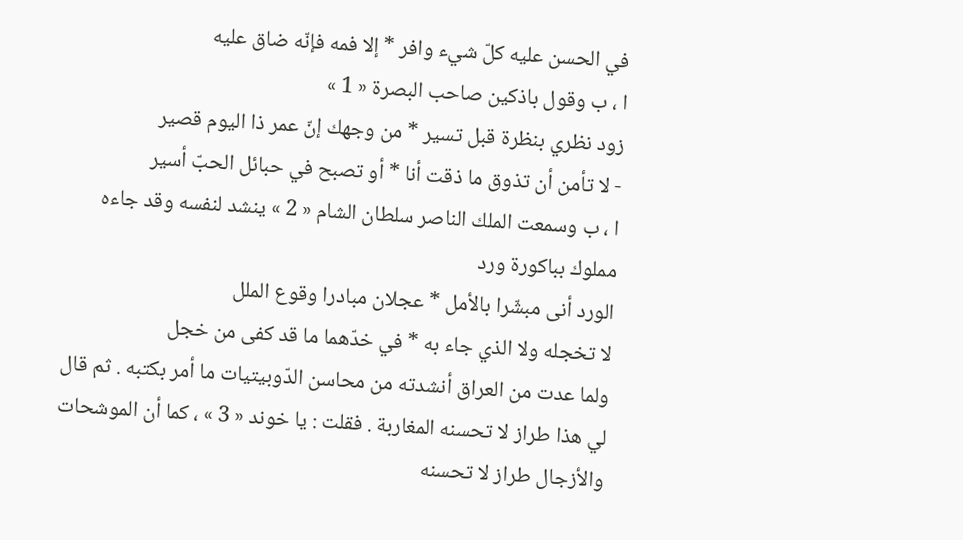في الحسن عليه كلّ شيء وافر * إلا فمه فإنّه ضاق عليه
ا ، ب وقول باذكين صاحب البصرة « 1 »
زود نظري بنظرة قبل تسير * من وجهك إنّ عمر ذا اليوم قصير
- لا تأمن أن تذوق ما ذقت أنا * أو تصبح في حبائل الحبّ أسير
ا ، ب وسمعت الملك الناصر سلطان الشام « 2 » ينشد لنفسه وقد جاءه مملوك بباكورة ورد
الورد أنى مبشّرا بالأمل * عجلان مبادرا وقوع الملل
لا تخجله ولا الذي جاء به * في خدّهما ما قد كفى من خجل
ولما عدت من العراق أنشدته من محاسن الدّوبيتيات ما أمر بكتبه . ثم قال لي هذا طراز لا تحسنه المغاربة . فقلت : يا خوند « 3 » ، كما أن الموشحات والأزجال طراز لا تحسنه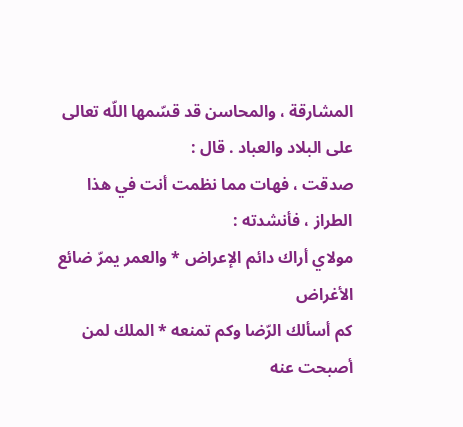المشارقة ، والمحاسن قد قسّمها اللّه تعالى على البلاد والعباد . قال :
صدقت ، فهات مما نظمت أنت في هذا الطراز ، فأنشدته :
مولاي أراك دائم الإعراض * والعمر يمرّ ضائع الأغراض
كم أسألك الرّضا وكم تمنعه * الملك لمن أصبحت عنه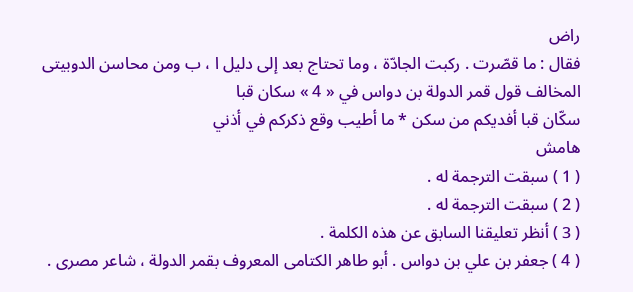راض
فقال : ما قصّرت . ركبت الجادّة ، وما تحتاج بعد إلى دليل ا ، ب ومن محاسن الدوبيتى المخالف قول قمر الدولة بن دواس في « 4 » سكان قبا
سكّان قبا أفديكم من سكن * ما أطيب وقع ذكركم في أذني
هامش
( 1 ) سبقت الترجمة له .
( 2 ) سبقت الترجمة له .
( 3 ) أنظر تعليقنا السابق عن هذه الكلمة .
( 4 ) جعفر بن علي بن دواس . أبو طاهر الكتامى المعروف بقمر الدولة ، شاعر مصرى .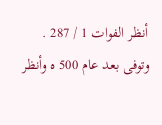أنظر الفوات 1 / 287 . وتوفى بعد عام 500 ه وأنظر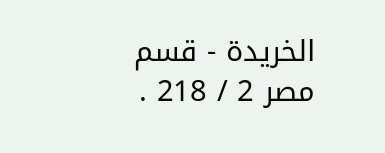الخريدة - قسم مصر 2 / 218 .